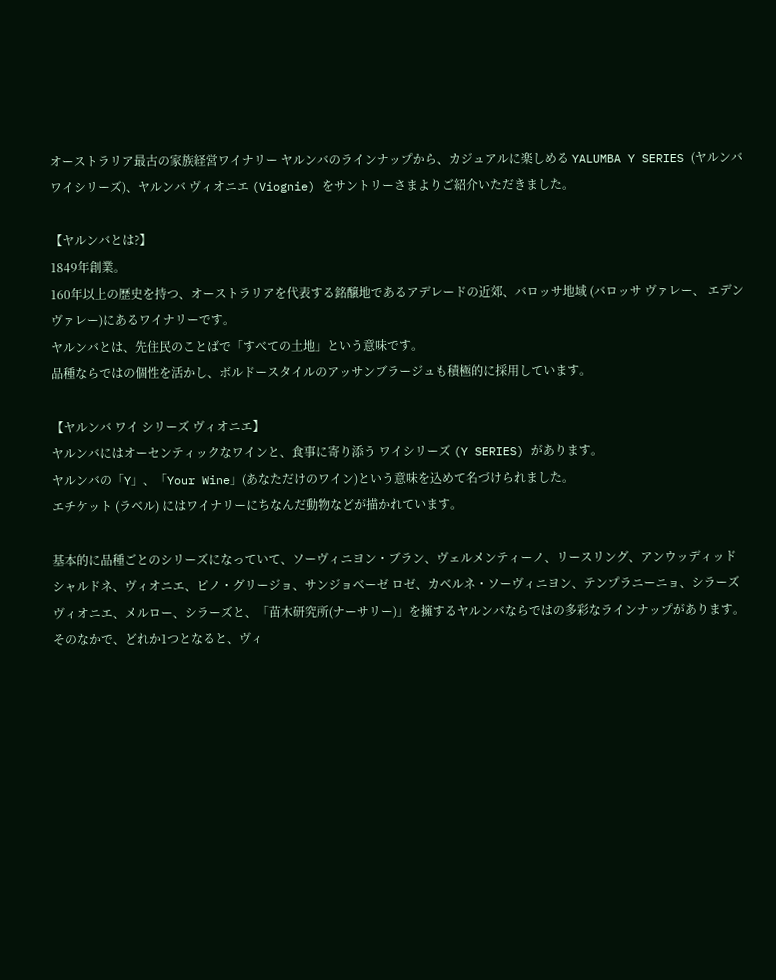オーストラリア最古の家族経営ワイナリー ヤルンバのラインナップから、カジュアルに楽しめる YALUMBA Y SERIES (ヤルンバ ワイシリーズ)、ヤルンバ ヴィオニエ (Viognie) をサントリーさまよりご紹介いただきました。

【ヤルンバとは?】
1849年創業。
160年以上の歴史を持つ、オーストラリアを代表する銘醸地であるアデレードの近郊、バロッサ地域 (バロッサ ヴァレー、 エデンヴァレー)にあるワイナリーです。
ヤルンバとは、先住民のことばで「すべての土地」という意味です。
品種ならではの個性を活かし、ボルドースタイルのアッサンブラージュも積極的に採用しています。

【ヤルンバ ワイ シリーズ ヴィオニエ】
ヤルンバにはオーセンティックなワインと、食事に寄り添う ワイシリーズ (Y SERIES) があります。
ヤルンバの「Y」、「Your Wine」(あなただけのワイン)という意味を込めて名づけられました。
エチケット (ラベル) にはワイナリーにちなんだ動物などが描かれています。

基本的に品種ごとのシリーズになっていて、ソーヴィニヨン・ブラン、ヴェルメンティーノ、リースリング、アンウッディッド シャルドネ、ヴィオニエ、ピノ・グリージョ、サンジョベーゼ ロゼ、カベルネ・ソーヴィニヨン、テンプラニーニョ、シラーズ ヴィオニエ、メルロー、シラーズと、「苗木研究所(ナーサリー)」を擁するヤルンバならではの多彩なラインナップがあります。
そのなかで、どれか1つとなると、ヴィ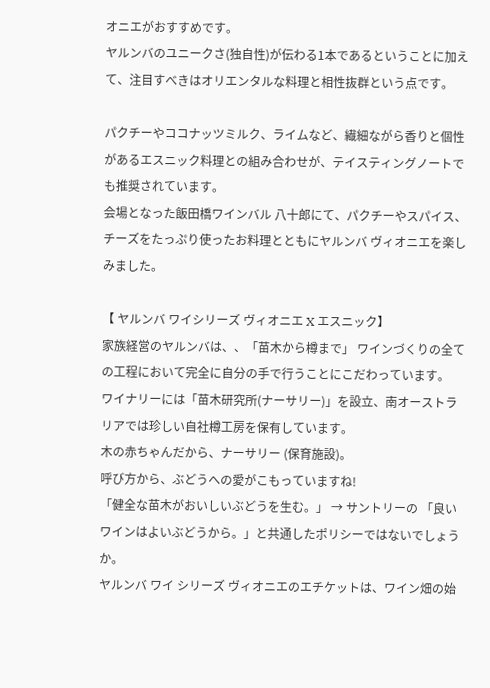オニエがおすすめです。
ヤルンバのユニークさ(独自性)が伝わる1本であるということに加えて、注目すべきはオリエンタルな料理と相性抜群という点です。

パクチーやココナッツミルク、ライムなど、繊細ながら香りと個性があるエスニック料理との組み合わせが、テイスティングノートでも推奨されています。
会場となった飯田橋ワインバル 八十郎にて、パクチーやスパイス、チーズをたっぷり使ったお料理とともにヤルンバ ヴィオニエを楽しみました。

【 ヤルンバ ワイシリーズ ヴィオニエ X エスニック】
家族経営のヤルンバは、、「苗木から樽まで」 ワインづくりの全ての工程において完全に自分の手で行うことにこだわっています。
ワイナリーには「苗木研究所(ナーサリー)」を設立、南オーストラリアでは珍しい自社樽工房を保有しています。
木の赤ちゃんだから、ナーサリー (保育施設)。
呼び方から、ぶどうへの愛がこもっていますね!
「健全な苗木がおいしいぶどうを生む。」 → サントリーの 「良いワインはよいぶどうから。」と共通したポリシーではないでしょうか。
ヤルンバ ワイ シリーズ ヴィオニエのエチケットは、ワイン畑の始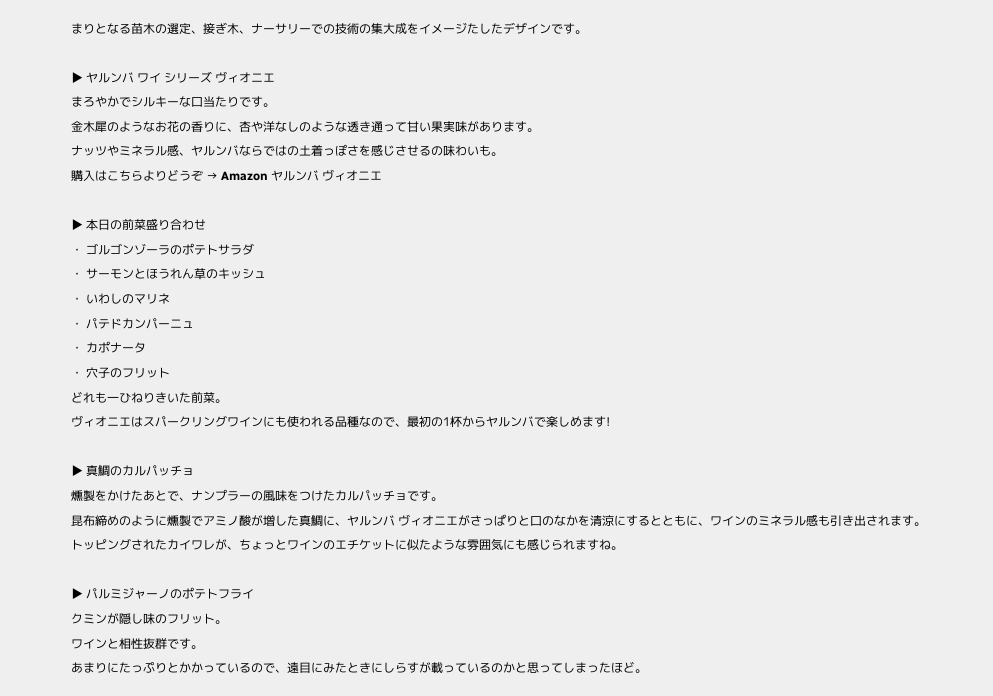まりとなる苗木の選定、接ぎ木、ナーサリーでの技術の集大成をイメージたしたデザインです。

▶ ヤルンバ ワイ シリーズ ヴィオニエ
まろやかでシルキーな口当たりです。
金木犀のようなお花の香りに、杏や洋なしのような透き通って甘い果実味があります。
ナッツやミネラル感、ヤルンバならではの土着っぽさを感じさせるの味わいも。
購入はこちらよりどうぞ → Amazon ヤルンバ ヴィオニエ

▶ 本日の前菜盛り合わせ
・ ゴルゴンゾーラのポテトサラダ
・ サーモンとほうれん草のキッシュ
・ いわしのマリネ
・ パテドカンパーニュ
・ カポナータ
・ 穴子のフリット
どれも一ひねりきいた前菜。
ヴィオニエはスパークリングワインにも使われる品種なので、最初の1杯からヤルンバで楽しめます!

▶ 真鯛のカルパッチョ
燻製をかけたあとで、ナンプラーの風味をつけたカルパッチョです。
昆布締めのように燻製でアミノ酸が増した真鯛に、ヤルンバ ヴィオニエがさっぱりと口のなかを清涼にするとともに、ワインのミネラル感も引き出されます。
トッピングされたカイワレが、ちょっとワインのエチケットに似たような雰囲気にも感じられますね。

▶ パルミジャーノのポテトフライ
クミンが隠し味のフリット。
ワインと相性抜群です。
あまりにたっぷりとかかっているので、遠目にみたときにしらすが載っているのかと思ってしまったほど。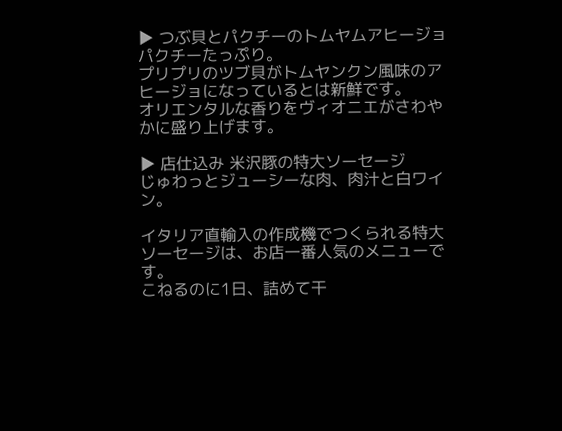▶ つぶ貝とパクチーのトムヤムアヒージョ
パクチーたっぷり。
プリプリのツブ貝がトムヤンクン風味のアヒージョになっているとは新鮮です。
オリエンタルな香りをヴィオニエがさわやかに盛り上げます。

▶ 店仕込み 米沢豚の特大ソーセージ
じゅわっとジューシーな肉、肉汁と白ワイン。

イタリア直輸入の作成機でつくられる特大ソーセージは、お店一番人気のメニューです。
こねるのに1日、詰めて干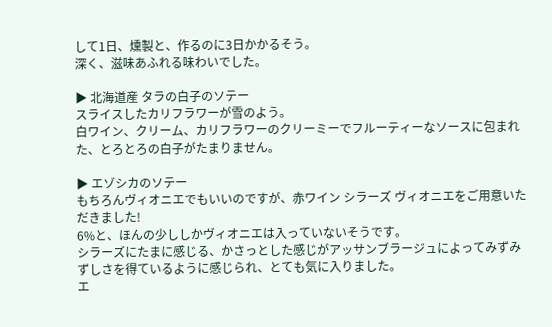して1日、燻製と、作るのに3日かかるそう。
深く、滋味あふれる味わいでした。

▶ 北海道産 タラの白子のソテー
スライスしたカリフラワーが雪のよう。
白ワイン、クリーム、カリフラワーのクリーミーでフルーティーなソースに包まれた、とろとろの白子がたまりません。

▶ エゾシカのソテー
もちろんヴィオニエでもいいのですが、赤ワイン シラーズ ヴィオニエをご用意いただきました!
6%と、ほんの少ししかヴィオニエは入っていないそうです。
シラーズにたまに感じる、かさっとした感じがアッサンブラージュによってみずみずしさを得ているように感じられ、とても気に入りました。
エ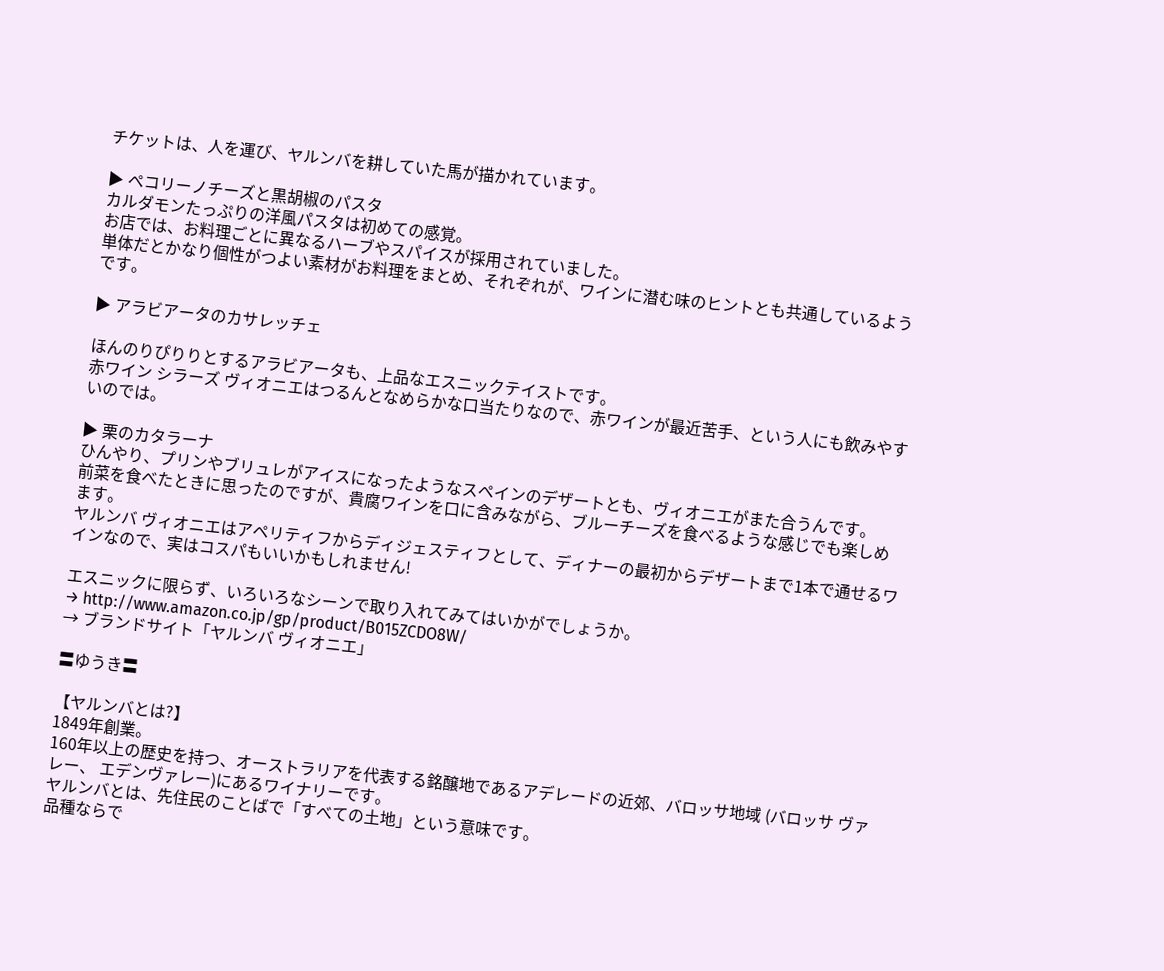チケットは、人を運び、ヤルンバを耕していた馬が描かれています。

▶ ペコリーノチーズと黒胡椒のパスタ
カルダモンたっぷりの洋風パスタは初めての感覚。
お店では、お料理ごとに異なるハーブやスパイスが採用されていました。
単体だとかなり個性がつよい素材がお料理をまとめ、それぞれが、ワインに潜む味のヒントとも共通しているようです。

▶ アラビアータのカサレッチェ

ほんのりぴりりとするアラビアータも、上品なエスニックテイストです。
赤ワイン シラーズ ヴィオニエはつるんとなめらかな口当たりなので、赤ワインが最近苦手、という人にも飲みやすいのでは。

▶ 栗のカタラーナ
ひんやり、プリンやブリュレがアイスになったようなスペインのデザートとも、ヴィオニエがまた合うんです。
前菜を食べたときに思ったのですが、貴腐ワインを口に含みながら、ブルーチーズを食べるような感じでも楽しめます。
ヤルンバ ヴィオニエはアペリティフからディジェスティフとして、ディナーの最初からデザートまで1本で通せるワインなので、実はコスパもいいかもしれません!

エスニックに限らず、いろいろなシーンで取り入れてみてはいかがでしょうか。
→ http://www.amazon.co.jp/gp/product/B015ZCDO8W/
→ ブランドサイト「ヤルンバ ヴィオニエ」

〓ゆうき〓

【ヤルンバとは?】
1849年創業。
160年以上の歴史を持つ、オーストラリアを代表する銘醸地であるアデレードの近郊、バロッサ地域 (バロッサ ヴァレー、 エデンヴァレー)にあるワイナリーです。
ヤルンバとは、先住民のことばで「すべての土地」という意味です。
品種ならで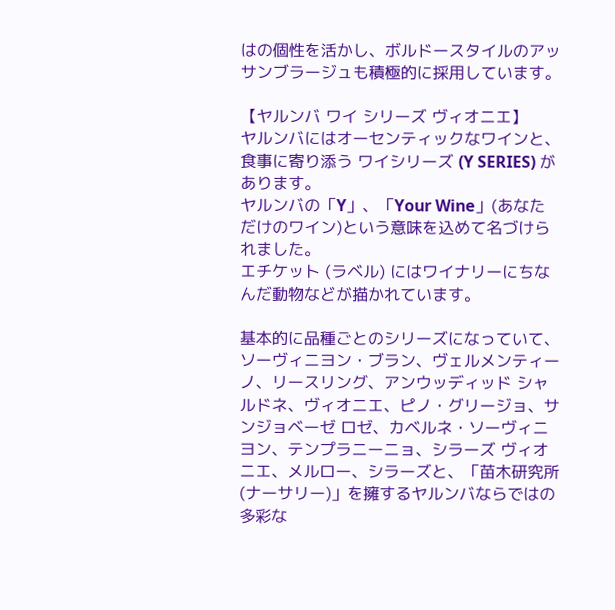はの個性を活かし、ボルドースタイルのアッサンブラージュも積極的に採用しています。

【ヤルンバ ワイ シリーズ ヴィオニエ】
ヤルンバにはオーセンティックなワインと、食事に寄り添う ワイシリーズ (Y SERIES) があります。
ヤルンバの「Y」、「Your Wine」(あなただけのワイン)という意味を込めて名づけられました。
エチケット (ラベル) にはワイナリーにちなんだ動物などが描かれています。

基本的に品種ごとのシリーズになっていて、ソーヴィニヨン・ブラン、ヴェルメンティーノ、リースリング、アンウッディッド シャルドネ、ヴィオニエ、ピノ・グリージョ、サンジョベーゼ ロゼ、カベルネ・ソーヴィニヨン、テンプラニーニョ、シラーズ ヴィオニエ、メルロー、シラーズと、「苗木研究所(ナーサリー)」を擁するヤルンバならではの多彩な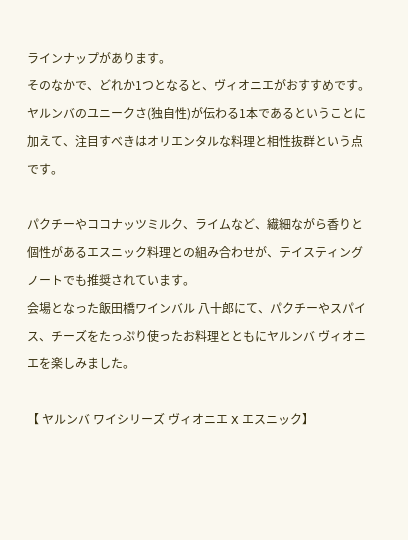ラインナップがあります。
そのなかで、どれか1つとなると、ヴィオニエがおすすめです。
ヤルンバのユニークさ(独自性)が伝わる1本であるということに加えて、注目すべきはオリエンタルな料理と相性抜群という点です。

パクチーやココナッツミルク、ライムなど、繊細ながら香りと個性があるエスニック料理との組み合わせが、テイスティングノートでも推奨されています。
会場となった飯田橋ワインバル 八十郎にて、パクチーやスパイス、チーズをたっぷり使ったお料理とともにヤルンバ ヴィオニエを楽しみました。

【 ヤルンバ ワイシリーズ ヴィオニエ X エスニック】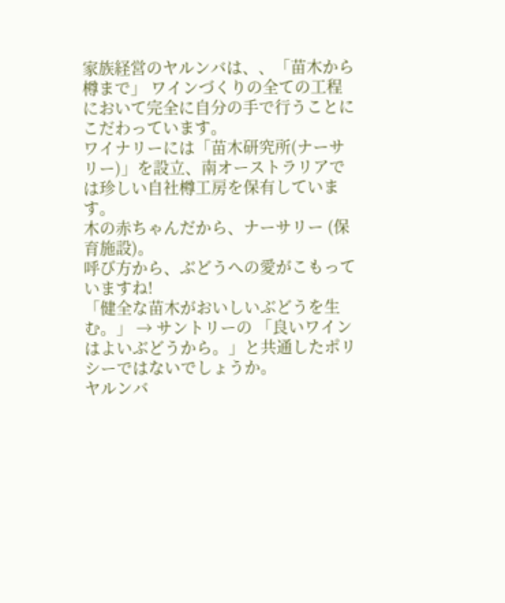家族経営のヤルンバは、、「苗木から樽まで」 ワインづくりの全ての工程において完全に自分の手で行うことにこだわっています。
ワイナリーには「苗木研究所(ナーサリー)」を設立、南オーストラリアでは珍しい自社樽工房を保有しています。
木の赤ちゃんだから、ナーサリー (保育施設)。
呼び方から、ぶどうへの愛がこもっていますね!
「健全な苗木がおいしいぶどうを生む。」 → サントリーの 「良いワインはよいぶどうから。」と共通したポリシーではないでしょうか。
ヤルンバ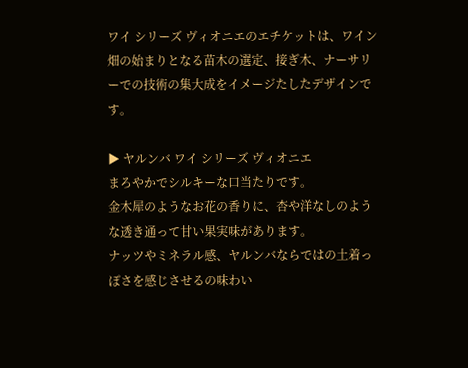ワイ シリーズ ヴィオニエのエチケットは、ワイン畑の始まりとなる苗木の選定、接ぎ木、ナーサリーでの技術の集大成をイメージたしたデザインです。

▶ ヤルンバ ワイ シリーズ ヴィオニエ
まろやかでシルキーな口当たりです。
金木犀のようなお花の香りに、杏や洋なしのような透き通って甘い果実味があります。
ナッツやミネラル感、ヤルンバならではの土着っぽさを感じさせるの味わい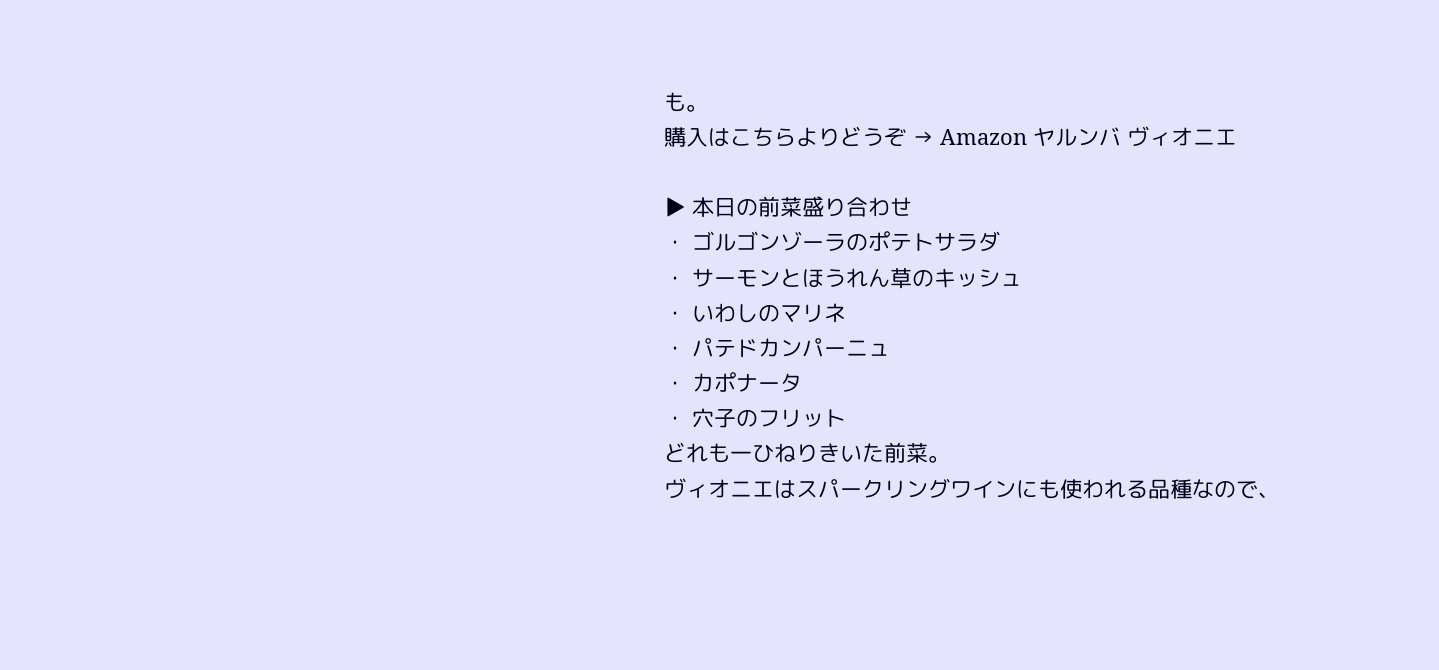も。
購入はこちらよりどうぞ → Amazon ヤルンバ ヴィオニエ

▶ 本日の前菜盛り合わせ
・ ゴルゴンゾーラのポテトサラダ
・ サーモンとほうれん草のキッシュ
・ いわしのマリネ
・ パテドカンパーニュ
・ カポナータ
・ 穴子のフリット
どれも一ひねりきいた前菜。
ヴィオニエはスパークリングワインにも使われる品種なので、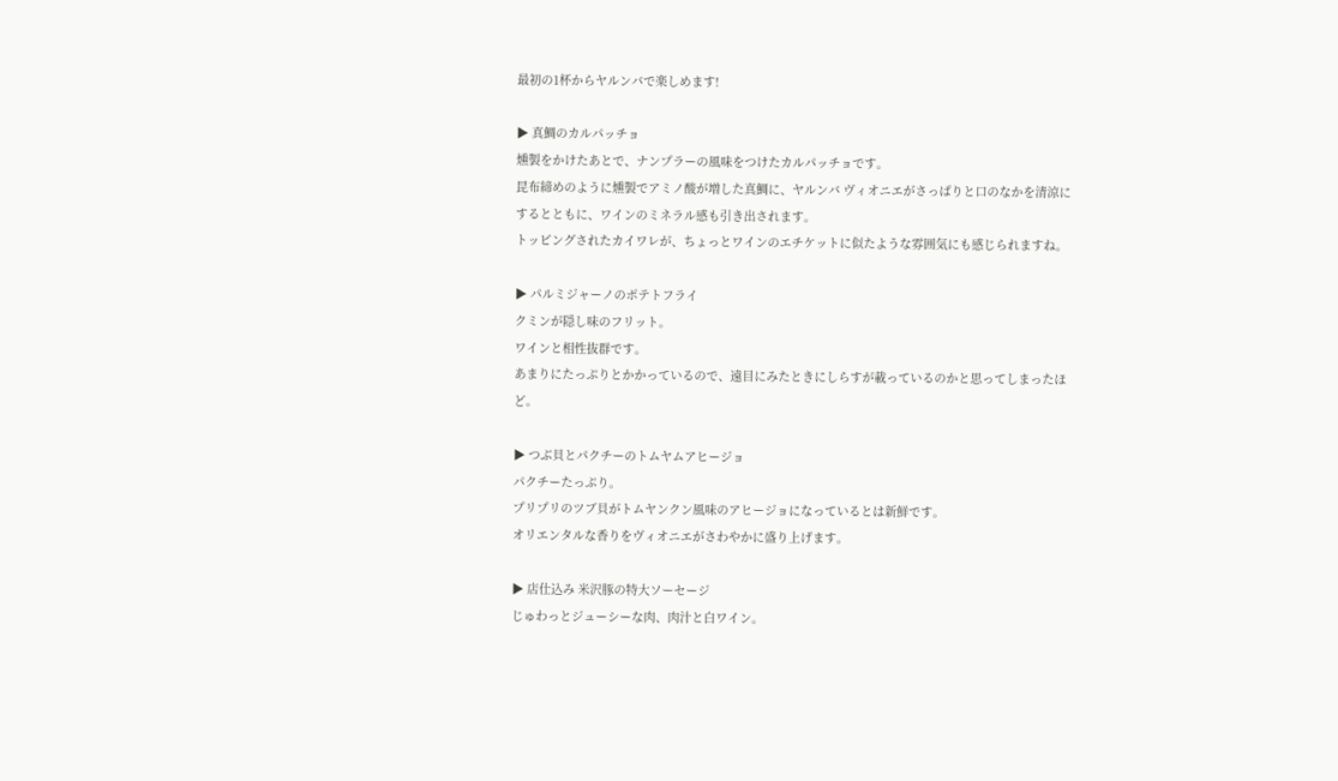最初の1杯からヤルンバで楽しめます!

▶ 真鯛のカルパッチョ
燻製をかけたあとで、ナンプラーの風味をつけたカルパッチョです。
昆布締めのように燻製でアミノ酸が増した真鯛に、ヤルンバ ヴィオニエがさっぱりと口のなかを清涼にするとともに、ワインのミネラル感も引き出されます。
トッピングされたカイワレが、ちょっとワインのエチケットに似たような雰囲気にも感じられますね。

▶ パルミジャーノのポテトフライ
クミンが隠し味のフリット。
ワインと相性抜群です。
あまりにたっぷりとかかっているので、遠目にみたときにしらすが載っているのかと思ってしまったほど。

▶ つぶ貝とパクチーのトムヤムアヒージョ
パクチーたっぷり。
プリプリのツブ貝がトムヤンクン風味のアヒージョになっているとは新鮮です。
オリエンタルな香りをヴィオニエがさわやかに盛り上げます。

▶ 店仕込み 米沢豚の特大ソーセージ
じゅわっとジューシーな肉、肉汁と白ワイン。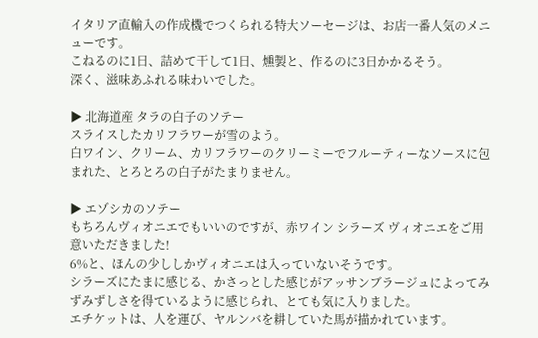イタリア直輸入の作成機でつくられる特大ソーセージは、お店一番人気のメニューです。
こねるのに1日、詰めて干して1日、燻製と、作るのに3日かかるそう。
深く、滋味あふれる味わいでした。

▶ 北海道産 タラの白子のソテー
スライスしたカリフラワーが雪のよう。
白ワイン、クリーム、カリフラワーのクリーミーでフルーティーなソースに包まれた、とろとろの白子がたまりません。

▶ エゾシカのソテー
もちろんヴィオニエでもいいのですが、赤ワイン シラーズ ヴィオニエをご用意いただきました!
6%と、ほんの少ししかヴィオニエは入っていないそうです。
シラーズにたまに感じる、かさっとした感じがアッサンブラージュによってみずみずしさを得ているように感じられ、とても気に入りました。
エチケットは、人を運び、ヤルンバを耕していた馬が描かれています。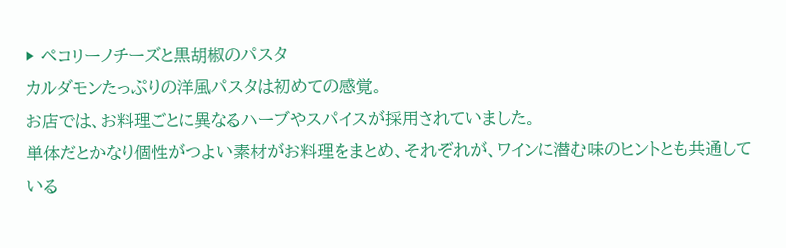▶ ペコリーノチーズと黒胡椒のパスタ
カルダモンたっぷりの洋風パスタは初めての感覚。
お店では、お料理ごとに異なるハーブやスパイスが採用されていました。
単体だとかなり個性がつよい素材がお料理をまとめ、それぞれが、ワインに潜む味のヒントとも共通している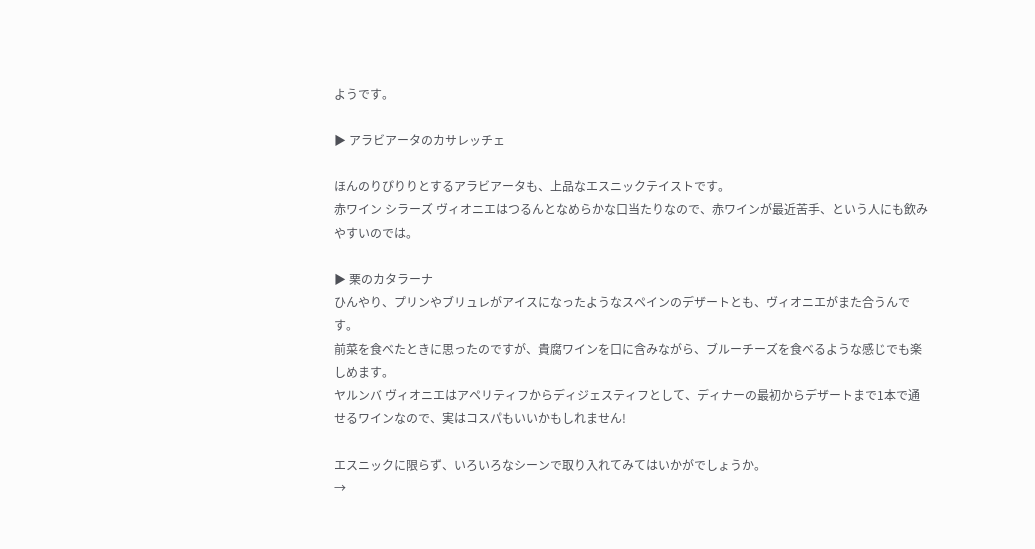ようです。

▶ アラビアータのカサレッチェ

ほんのりぴりりとするアラビアータも、上品なエスニックテイストです。
赤ワイン シラーズ ヴィオニエはつるんとなめらかな口当たりなので、赤ワインが最近苦手、という人にも飲みやすいのでは。

▶ 栗のカタラーナ
ひんやり、プリンやブリュレがアイスになったようなスペインのデザートとも、ヴィオニエがまた合うんです。
前菜を食べたときに思ったのですが、貴腐ワインを口に含みながら、ブルーチーズを食べるような感じでも楽しめます。
ヤルンバ ヴィオニエはアペリティフからディジェスティフとして、ディナーの最初からデザートまで1本で通せるワインなので、実はコスパもいいかもしれません!

エスニックに限らず、いろいろなシーンで取り入れてみてはいかがでしょうか。
→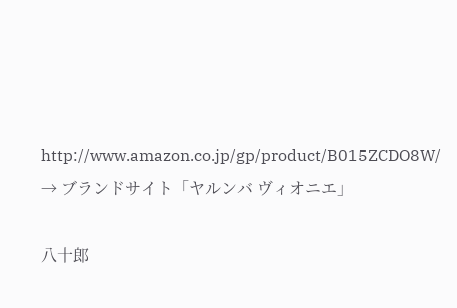http://www.amazon.co.jp/gp/product/B015ZCDO8W/
→ ブランドサイト「ヤルンバ ヴィオニエ」

八十郎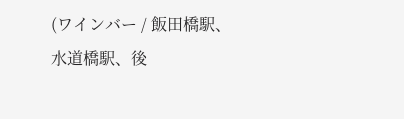(ワインバー / 飯田橋駅、水道橋駅、後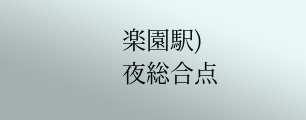楽園駅)
夜総合点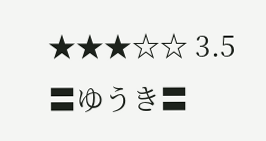★★★☆☆ 3.5
〓ゆうき〓